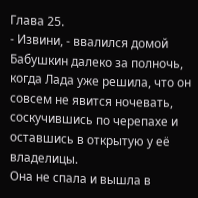Глава 25.
- Извини, - ввалился домой Бабушкин далеко за полночь, когда Лада уже решила, что он совсем не явится ночевать, соскучившись по черепахе и оставшись в открытую у её владелицы.
Она не спала и вышла в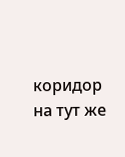коридор на тут же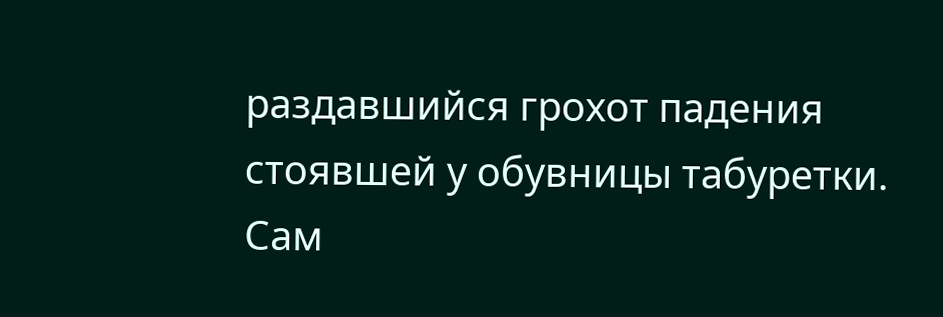раздавшийся грохот падения стоявшей у обувницы табуретки. Сам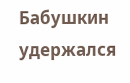Бабушкин удержался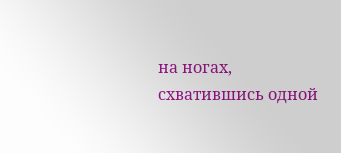на ногах, схватившись одной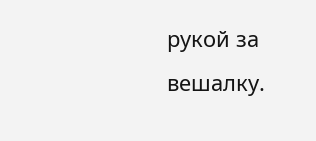рукой за вешалку.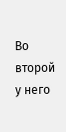Во второй у него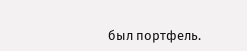был портфель.